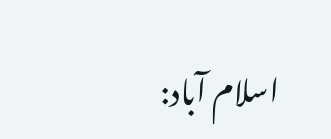اسلام آباد: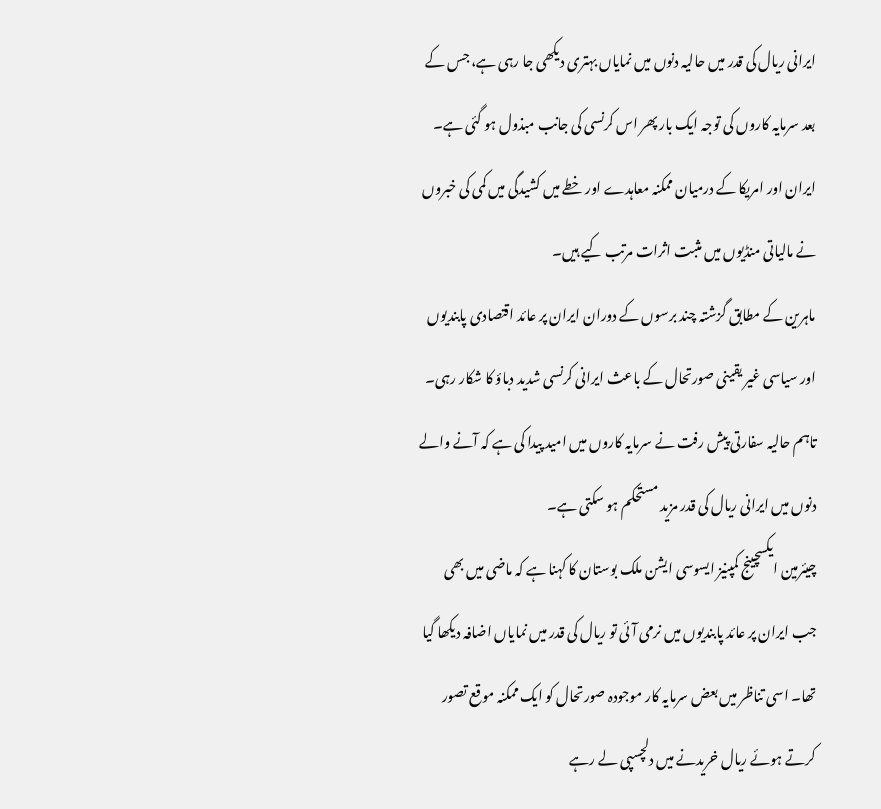ایرانی ریال کی قدر میں حالیہ دنوں میں نمایاں بہتری دیکھی جا رہی ہے، جس کے بعد سرمایہ کاروں کی توجہ ایک بار پھر اس کرنسی کی جانب مبذول ہو گئی ہے۔ ایران اور امریکا کے درمیان ممکنہ معاہدے اور خطے میں کشیدگی میں کمی کی خبروں نے مالیاتی منڈیوں میں مثبت اثرات مرتب کیے ہیں۔
ماہرین کے مطابق گزشتہ چند برسوں کے دوران ایران پر عائد اقتصادی پابندیوں اور سیاسی غیر یقینی صورتحال کے باعث ایرانی کرنسی شدید دباؤ کا شکار رہی۔ تاہم حالیہ سفارتی پیش رفت نے سرمایہ کاروں میں امید پیدا کی ہے کہ آنے والے دنوں میں ایرانی ریال کی قدر مزید مستحکم ہو سکتی ہے۔
چیئرمین ایکسچینج کمپنیز ایسوسی ایشن ملک بوستان کا کہنا ہے کہ ماضی میں بھی جب ایران پر عائد پابندیوں میں نرمی آئی تو ریال کی قدر میں نمایاں اضافہ دیکھا گیا تھا۔ اسی تناظر میں بعض سرمایہ کار موجودہ صورتحال کو ایک ممکنہ موقع تصور کرتے ہوئے ریال خریدنے میں دلچسپی لے رہے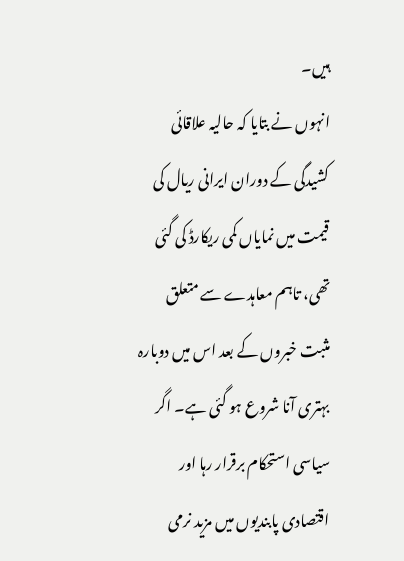ہیں۔
انہوں نے بتایا کہ حالیہ علاقائی کشیدگی کے دوران ایرانی ریال کی قیمت میں نمایاں کمی ریکارڈ کی گئی تھی، تاہم معاہدے سے متعلق مثبت خبروں کے بعد اس میں دوبارہ بہتری آنا شروع ہو گئی ہے۔ اگر سیاسی استحکام برقرار رہا اور اقتصادی پابندیوں میں مزید نرمی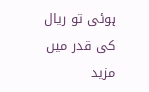ہوئی تو ریال کی قدر میں مزید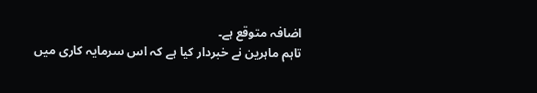اضافہ متوقع ہے۔
تاہم ماہرین نے خبردار کیا ہے کہ اس سرمایہ کاری میں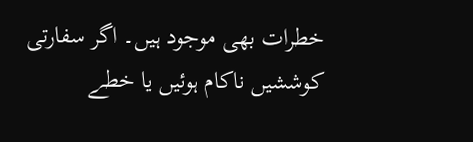خطرات بھی موجود ہیں۔ اگر سفارتی کوششیں ناکام ہوئیں یا خطے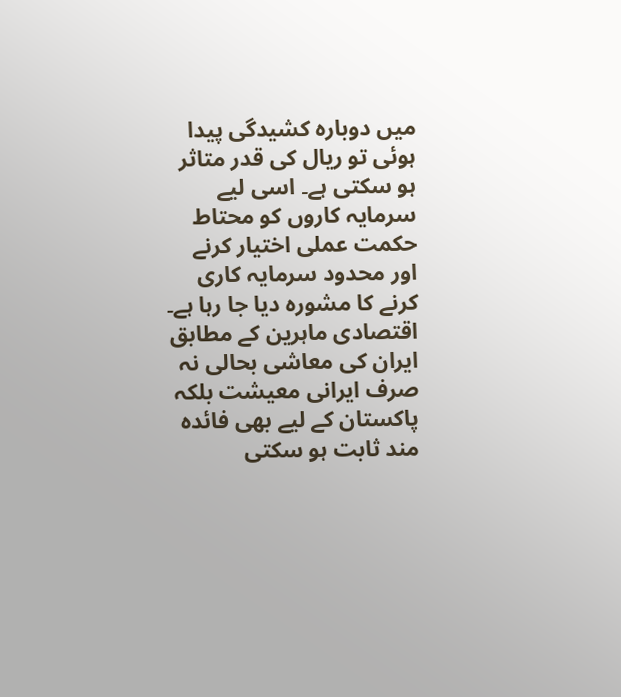میں دوبارہ کشیدگی پیدا ہوئی تو ریال کی قدر متاثر ہو سکتی ہے۔ اسی لیے سرمایہ کاروں کو محتاط حکمت عملی اختیار کرنے اور محدود سرمایہ کاری کرنے کا مشورہ دیا جا رہا ہے۔
اقتصادی ماہرین کے مطابق ایران کی معاشی بحالی نہ صرف ایرانی معیشت بلکہ پاکستان کے لیے بھی فائدہ مند ثابت ہو سکتی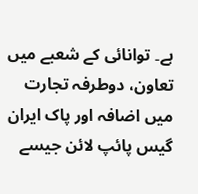ہے۔ توانائی کے شعبے میں تعاون، دوطرفہ تجارت میں اضافہ اور پاک ایران گیس پائپ لائن جیسے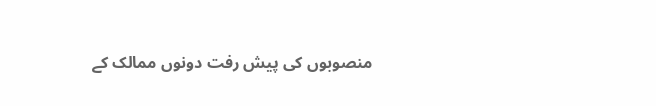منصوبوں کی پیش رفت دونوں ممالک کے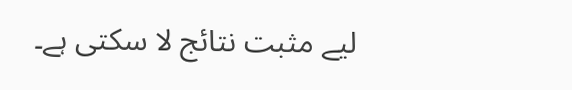لیے مثبت نتائج لا سکتی ہے۔